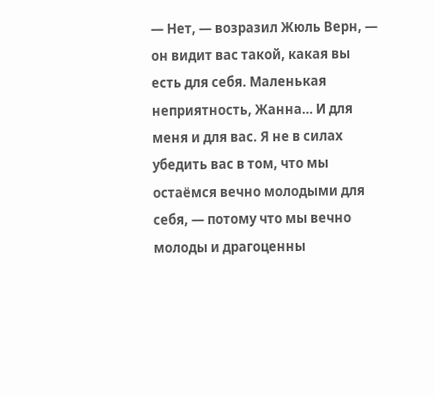— Нет, — возразил Жюль Верн, — он видит вас такой, какая вы есть для себя. Маленькая неприятность, Жанна… И для меня и для вас. Я не в силах убедить вас в том, что мы остаёмся вечно молодыми для себя, — потому что мы вечно молоды и драгоценны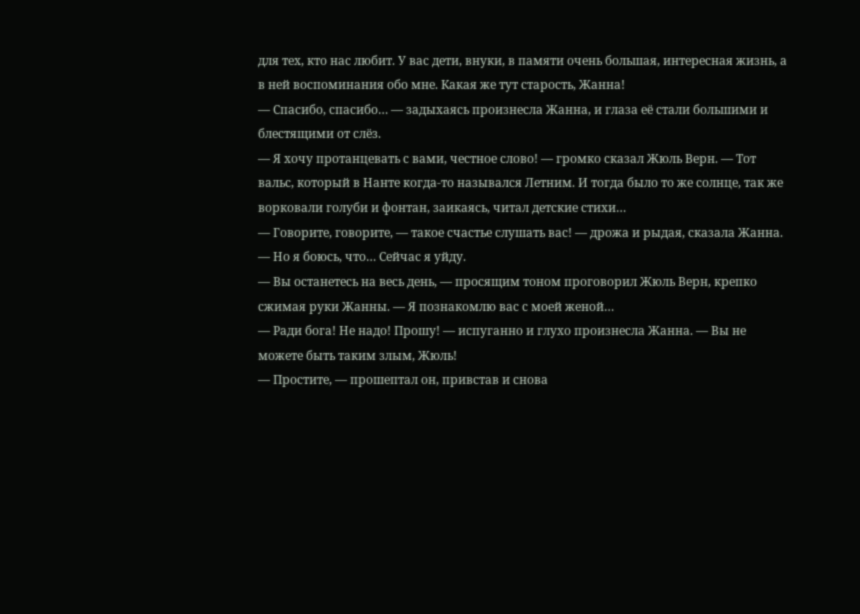для тех, кто нас любит. У вас дети, внуки, в памяти очень большая, интересная жизнь, а в ней воспоминания обо мне. Какая же тут старость, Жанна!
— Спасибо, спасибо… — задыхаясь произнесла Жанна, и глаза её стали большими и блестящими от слёз.
— Я хочу протанцевать с вами, честное слово! — громко сказал Жюль Верн. — Тот вальс, который в Нанте когда-то назывался Летним. И тогда было то же солнце, так же ворковали голуби и фонтан, заикаясь, читал детские стихи…
— Говорите, говорите, — такое счастье слушать вас! — дрожа и рыдая, сказала Жанна. — Но я боюсь, что… Сейчас я уйду.
— Вы останетесь на весь день, — просящим тоном проговорил Жюль Верн, крепко сжимая руки Жанны. — Я познакомлю вас с моей женой…
— Ради бога! Не надо! Прошу! — испуганно и глухо произнесла Жанна. — Вы не можете быть таким злым, Жюль!
— Простите, — прошептал он, привстав и снова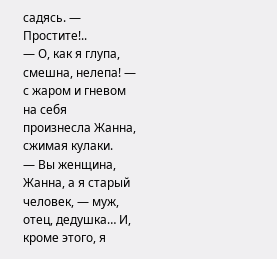садясь. — Простите!..
— О, как я глупа, смешна, нелепа! — с жаром и гневом на себя произнесла Жанна, сжимая кулаки.
— Вы женщина, Жанна, а я старый человек, — муж, отец, дедушка… И, кроме этого, я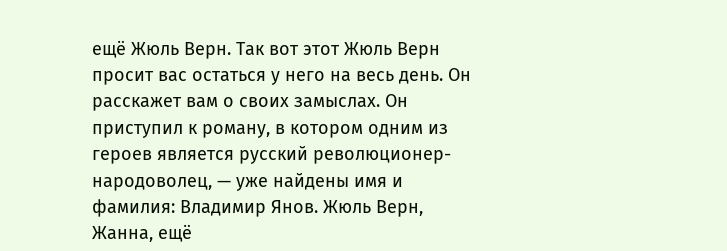ещё Жюль Верн. Так вот этот Жюль Верн просит вас остаться у него на весь день. Он расскажет вам о своих замыслах. Он приступил к роману, в котором одним из героев является русский революционер-народоволец, — уже найдены имя и фамилия: Владимир Янов. Жюль Верн, Жанна, ещё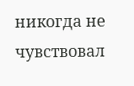никогда не чувствовал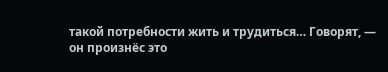такой потребности жить и трудиться… Говорят, — он произнёс это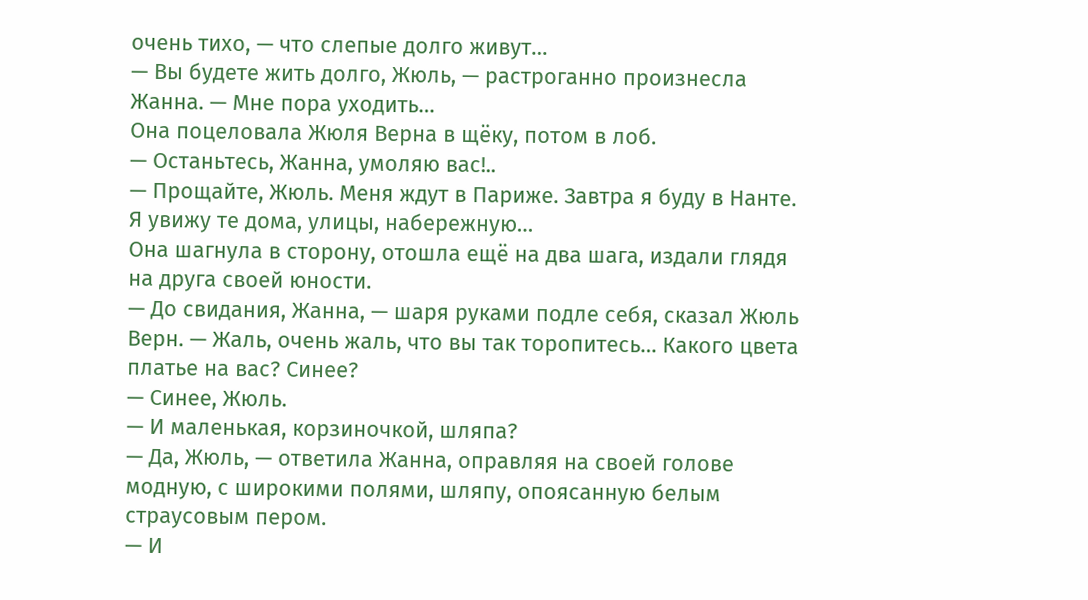очень тихо, — что слепые долго живут…
— Вы будете жить долго, Жюль, — растроганно произнесла Жанна. — Мне пора уходить…
Она поцеловала Жюля Верна в щёку, потом в лоб.
— Останьтесь, Жанна, умоляю вас!..
— Прощайте, Жюль. Меня ждут в Париже. Завтра я буду в Нанте. Я увижу те дома, улицы, набережную…
Она шагнула в сторону, отошла ещё на два шага, издали глядя на друга своей юности.
— До свидания, Жанна, — шаря руками подле себя, сказал Жюль Верн. — Жаль, очень жаль, что вы так торопитесь… Какого цвета платье на вас? Синее?
— Синее, Жюль.
— И маленькая, корзиночкой, шляпа?
— Да, Жюль, — ответила Жанна, оправляя на своей голове модную, с широкими полями, шляпу, опоясанную белым страусовым пером.
— И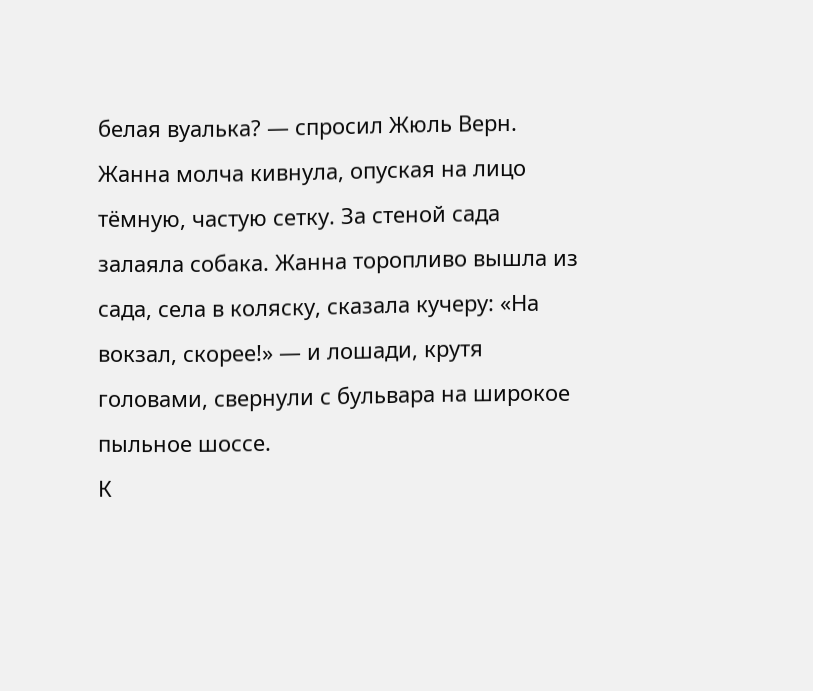белая вуалька? — спросил Жюль Верн.
Жанна молча кивнула, опуская на лицо тёмную, частую сетку. За стеной сада залаяла собака. Жанна торопливо вышла из сада, села в коляску, сказала кучеру: «На вокзал, скорее!» — и лошади, крутя головами, свернули с бульвара на широкое пыльное шоссе.
К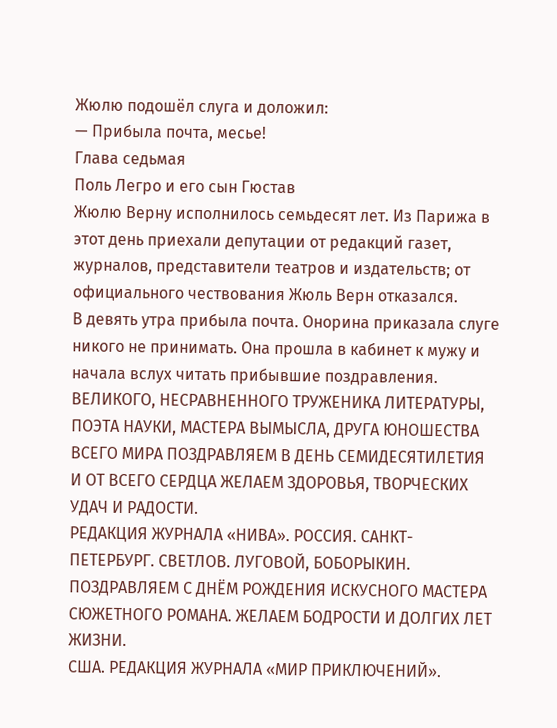Жюлю подошёл слуга и доложил:
— Прибыла почта, месье!
Глава седьмая
Поль Легро и его сын Гюстав
Жюлю Верну исполнилось семьдесят лет. Из Парижа в этот день приехали депутации от редакций газет, журналов, представители театров и издательств; от официального чествования Жюль Верн отказался.
В девять утра прибыла почта. Онорина приказала слуге никого не принимать. Она прошла в кабинет к мужу и начала вслух читать прибывшие поздравления.
ВЕЛИКОГО, НЕСРАВНЕННОГО ТРУЖЕНИКА ЛИТЕРАТУРЫ, ПОЭТА НАУКИ, МАСТЕРА ВЫМЫСЛА, ДРУГА ЮНОШЕСТВА ВСЕГО МИРА ПОЗДРАВЛЯЕМ В ДЕНЬ СЕМИДЕСЯТИЛЕТИЯ И ОТ ВСЕГО СЕРДЦА ЖЕЛАЕМ ЗДОРОВЬЯ, ТВОРЧЕСКИХ УДАЧ И РАДОСТИ.
РЕДАКЦИЯ ЖУРНАЛА «НИВА». РОССИЯ. САНКТ-ПЕТЕРБУРГ. СВЕТЛОВ. ЛУГОВОЙ, БОБОРЫКИН.
ПОЗДРАВЛЯЕМ С ДНЁМ РОЖДЕНИЯ ИСКУСНОГО МАСТЕРА СЮЖЕТНОГО РОМАНА. ЖЕЛАЕМ БОДРОСТИ И ДОЛГИХ ЛЕТ ЖИЗНИ.
США. РЕДАКЦИЯ ЖУРНАЛА «МИР ПРИКЛЮЧЕНИЙ».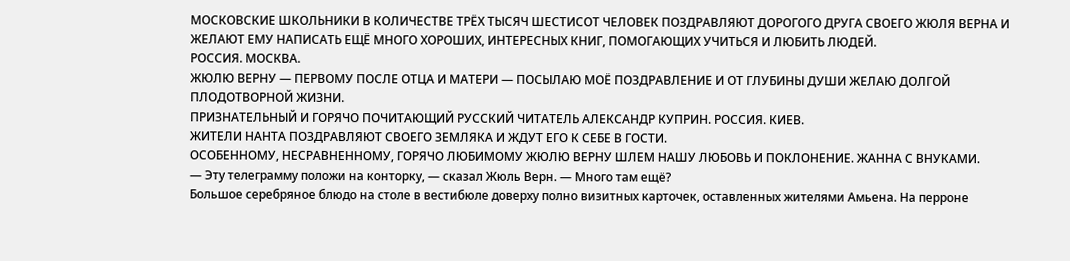МОСКОВСКИЕ ШКОЛЬНИКИ В КОЛИЧЕСТВЕ ТРЁХ ТЫСЯЧ ШЕСТИСОТ ЧЕЛОВЕК ПОЗДРАВЛЯЮТ ДОРОГОГО ДРУГА СВОЕГО ЖЮЛЯ ВЕРНА И ЖЕЛАЮТ ЕМУ НАПИСАТЬ ЕЩЁ МНОГО ХОРОШИХ, ИНТЕРЕСНЫХ КНИГ, ПОМОГАЮЩИХ УЧИТЬСЯ И ЛЮБИТЬ ЛЮДЕЙ.
РОССИЯ. МОСКВА.
ЖЮЛЮ ВЕРНУ — ПЕРВОМУ ПОСЛЕ ОТЦА И МАТЕРИ — ПОСЫЛАЮ МОЁ ПОЗДРАВЛЕНИЕ И ОТ ГЛУБИНЫ ДУШИ ЖЕЛАЮ ДОЛГОЙ ПЛОДОТВОРНОЙ ЖИЗНИ.
ПРИЗНАТЕЛЬНЫЙ И ГОРЯЧО ПОЧИТАЮЩИЙ РУССКИЙ ЧИТАТЕЛЬ АЛЕКСАНДР КУПРИН. РОССИЯ. КИЕВ.
ЖИТЕЛИ НАНТА ПОЗДРАВЛЯЮТ СВОЕГО ЗЕМЛЯКА И ЖДУТ ЕГО К СЕБЕ В ГОСТИ.
ОСОБЕННОМУ, НЕСРАВНЕННОМУ, ГОРЯЧО ЛЮБИМОМУ ЖЮЛЮ ВЕРНУ ШЛЕМ НАШУ ЛЮБОВЬ И ПОКЛОНЕНИЕ. ЖАННА С ВНУКАМИ.
— Эту телеграмму положи на конторку, — сказал Жюль Верн. — Много там ещё?
Большое серебряное блюдо на столе в вестибюле доверху полно визитных карточек, оставленных жителями Амьена. На перроне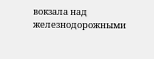вокзала над железнодорожными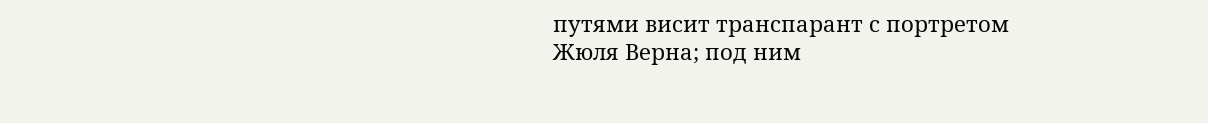путями висит транспарант с портретом Жюля Верна; под ним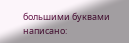большими буквами написано: